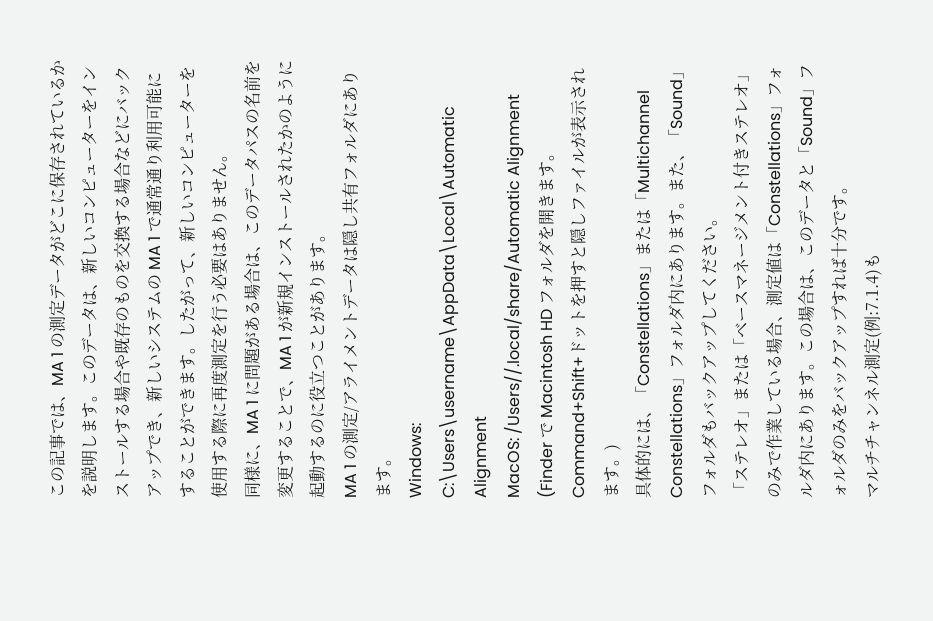この記事では、MA 1 の測定データがどこに保存されているかを説明します。このデータは、新しいコンピューターをインストールする場合や既存のものを交換する場合などにバックアップでき、新しいシステムの MA 1 で通常通り利用可能にすることができます。したがって、新しいコンピューターを使用する際に再度測定を行う必要はありません。
同様に、MA 1 に問題がある場合は、このデータパスの名前を変更することで、MA 1 が新規インストールされたかのように起動するのに役立つことがあります。
MA 1 の測定/アライメントデータは隠し共有フォルダにあります。
Windows: C:\Users\username\AppData\Local\Automatic Alignment
MacOS: /Users//.local/share/Automatic Alignment
(Finder で Macintosh HD フォルダを開きます。Command+Shift+ドットを押すと隠しファイルが表示されます。)
具体的には、「Constellations」または「Multichannel Constellations」フォルダ内にあります。また、「Sound」フォルダもバックアップしてください。
「ステレオ」または「ベースマネージメント付きステレオ」のみで作業している場合、測定値は「Constellations」フォルダ内にあります。この場合は、このデータと「Sound」フォルダのみをバックアップすれば十分です。
マルチチャンネル測定(例:7.1.4)も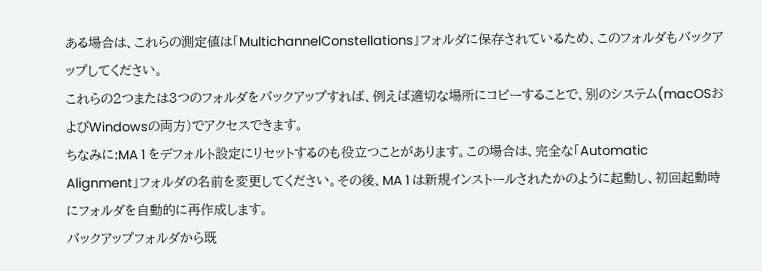ある場合は、これらの測定値は「MultichannelConstellations」フォルダに保存されているため、このフォルダもバックアップしてください。
これらの2つまたは3つのフォルダをバックアップすれば、例えば適切な場所にコピーすることで、別のシステム(macOSおよびWindowsの両方)でアクセスできます。
ちなみに:MA 1 をデフォルト設定にリセットするのも役立つことがあります。この場合は、完全な「Automatic Alignment」フォルダの名前を変更してください。その後、MA 1 は新規インストールされたかのように起動し、初回起動時にフォルダを自動的に再作成します。
バックアップフォルダから既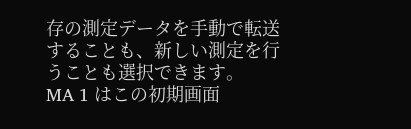存の測定データを手動で転送することも、新しい測定を行うことも選択できます。
MA 1 はこの初期画面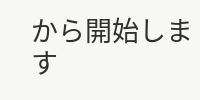から開始します